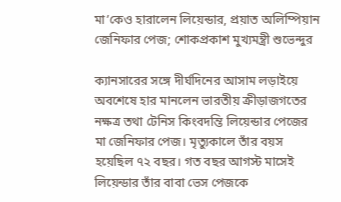মা’কেও হারালেন লিয়েন্ডার, প্রয়াত অলিম্পিয়ান জেনিফার পেজ; শোকপ্রকাশ মুখ্যমন্ত্রী শুভেন্দুর

ক্যানসারের সঙ্গে দীর্ঘদিনের আসাম লড়াইয়ে অবশেষে হার মানলেন ভারতীয় ক্রীড়াজগতের নক্ষত্র তথা টেনিস কিংবদন্তি লিয়েন্ডার পেজের মা জেনিফার পেজ। মৃত্যুকালে তাঁর বয়স হয়েছিল ৭২ বছর। গত বছর আগস্ট মাসেই লিয়েন্ডার তাঁর বাবা ভেস পেজকে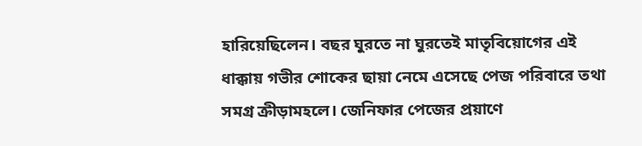হারিয়েছিলেন। বছর ঘুরতে না ঘুরতেই মাতৃবিয়োগের এই ধাক্কায় গভীর শোকের ছায়া নেমে এসেছে পেজ পরিবারে তথা সমগ্র ক্রীড়ামহলে। জেনিফার পেজের প্রয়াণে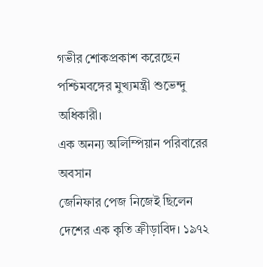গভীর শোকপ্রকাশ করেছেন পশ্চিমবঙ্গের মুখ্যমন্ত্রী শুভেন্দু অধিকারী।
এক অনন্য অলিম্পিয়ান পরিবারের অবসান
জেনিফার পেজ নিজেই ছিলেন দেশের এক কৃতি ক্রীড়াবিদ। ১৯৭২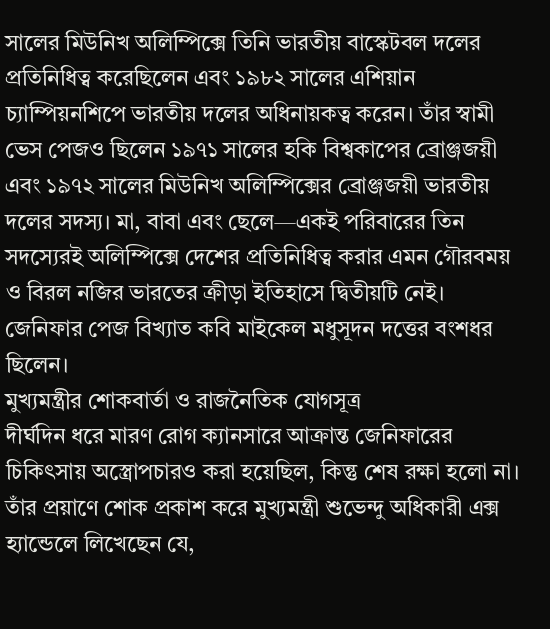সালের মিউনিখ অলিম্পিক্সে তিনি ভারতীয় বাস্কেটবল দলের প্রতিনিধিত্ব করেছিলেন এবং ১৯৮২ সালের এশিয়ান চ্যাম্পিয়নশিপে ভারতীয় দলের অধিনায়কত্ব করেন। তাঁর স্বামী ভেস পেজও ছিলেন ১৯৭১ সালের হকি বিশ্বকাপের ব্রোঞ্জজয়ী এবং ১৯৭২ সালের মিউনিখ অলিম্পিক্সের ব্রোঞ্জজয়ী ভারতীয় দলের সদস্য। মা, বাবা এবং ছেলে—একই পরিবারের তিন সদস্যেরই অলিম্পিক্সে দেশের প্রতিনিধিত্ব করার এমন গৌরবময় ও বিরল নজির ভারতের ক্রীড়া ইতিহাসে দ্বিতীয়টি নেই। জেনিফার পেজ বিখ্যাত কবি মাইকেল মধুসূদন দত্তের বংশধর ছিলেন।
মুখ্যমন্ত্রীর শোকবার্তা ও রাজনৈতিক যোগসূত্র
দীর্ঘদিন ধরে মারণ রোগ ক্যানসারে আক্রান্ত জেনিফারের চিকিৎসায় অস্ত্রোপচারও করা হয়েছিল, কিন্তু শেষ রক্ষা হলো না। তাঁর প্রয়াণে শোক প্রকাশ করে মুখ্যমন্ত্রী শুভেন্দু অধিকারী এক্স হ্যান্ডেলে লিখেছেন যে,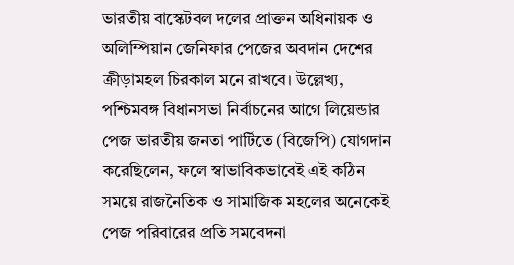ভারতীয় বাস্কেটবল দলের প্রাক্তন অধিনায়ক ও অলিম্পিয়ান জেনিফার পেজের অবদান দেশের ক্রীড়ামহল চিরকাল মনে রাখবে। উল্লেখ্য, পশ্চিমবঙ্গ বিধানসভা নির্বাচনের আগে লিয়েন্ডার পেজ ভারতীয় জনতা পার্টিতে (বিজেপি) যোগদান করেছিলেন, ফলে স্বাভাবিকভাবেই এই কঠিন সময়ে রাজনৈতিক ও সামাজিক মহলের অনেকেই পেজ পরিবারের প্রতি সমবেদনা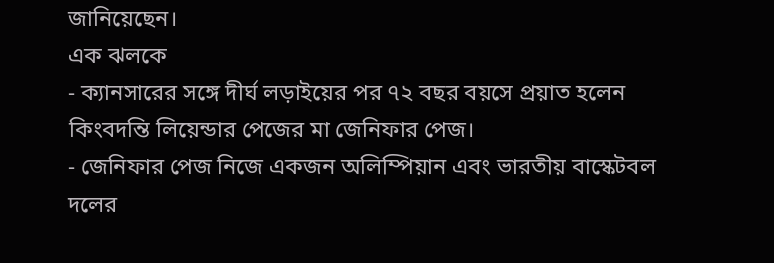জানিয়েছেন।
এক ঝলকে
- ক্যানসারের সঙ্গে দীর্ঘ লড়াইয়ের পর ৭২ বছর বয়সে প্রয়াত হলেন কিংবদন্তি লিয়েন্ডার পেজের মা জেনিফার পেজ।
- জেনিফার পেজ নিজে একজন অলিম্পিয়ান এবং ভারতীয় বাস্কেটবল দলের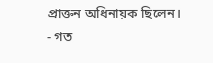প্রাক্তন অধিনায়ক ছিলেন।
- গত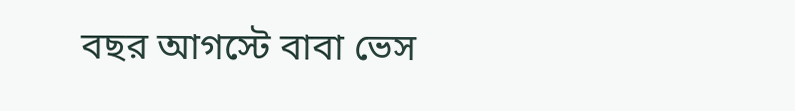বছর আগস্টে বাবা ভেস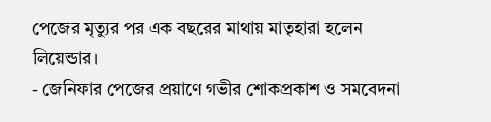পেজের মৃত্যুর পর এক বছরের মাথায় মাতৃহারা হলেন লিয়েন্ডার।
- জেনিফার পেজের প্রয়াণে গভীর শোকপ্রকাশ ও সমবেদনা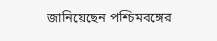জানিয়েছেন পশ্চিমবঙ্গের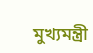মুখ্যমন্ত্রী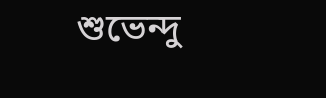শুভেন্দু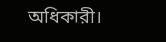অধিকারী।